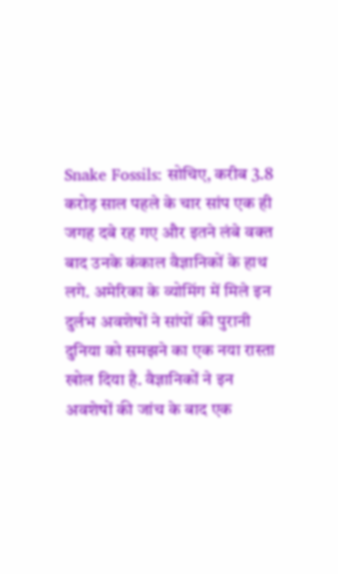Snake Fossils: सोचिए, करीब 3.8 करोड़ साल पहले के चार सांप एक ही जगह दबे रह गए और इतने लंबे वक्त बाद उनके कंकाल वैज्ञानिकों के हाथ लगे. अमेरिका के व्योमिंग में मिले इन दुर्लभ अवशेषों ने सांपों की पुरानी दुनिया को समझने का एक नया रास्ता खोल दिया है. वैज्ञानिकों ने इन अवशेषों की जांच के बाद एक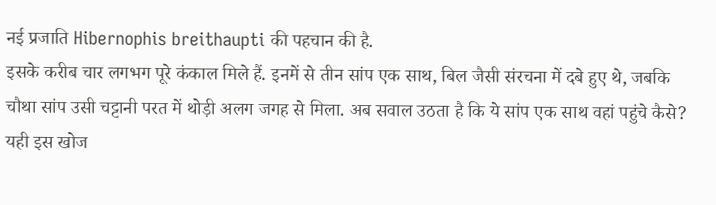नई प्रजाति Hibernophis breithaupti की पहचान की है.
इसके करीब चार लगभग पूरे कंकाल मिले हैं. इनमें से तीन सांप एक साथ, बिल जैसी संरचना में दबे हुए थे, जबकि चौथा सांप उसी चट्टानी परत में थोड़ी अलग जगह से मिला. अब सवाल उठता है कि ये सांप एक साथ वहां पहुंचे कैसे? यही इस खोज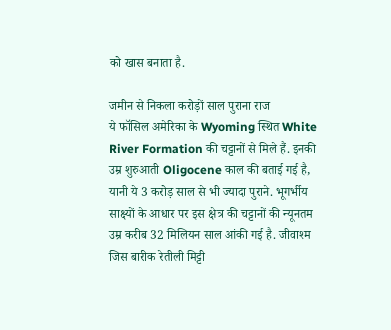को खास बनाता है.

जमीन से निकला करोड़ों साल पुराना राज
ये फॉसिल अमेरिका के Wyoming स्थित White River Formation की चट्टानों से मिले हैं. इनकी उम्र शुरुआती Oligocene काल की बताई गई है, यानी ये 3 करोड़ साल से भी ज्यादा पुराने. भूगर्भीय साक्ष्यों के आधार पर इस क्षेत्र की चट्टानों की न्यूनतम उम्र करीब 32 मिलियन साल आंकी गई है. जीवाश्म जिस बारीक रेतीली मिट्टी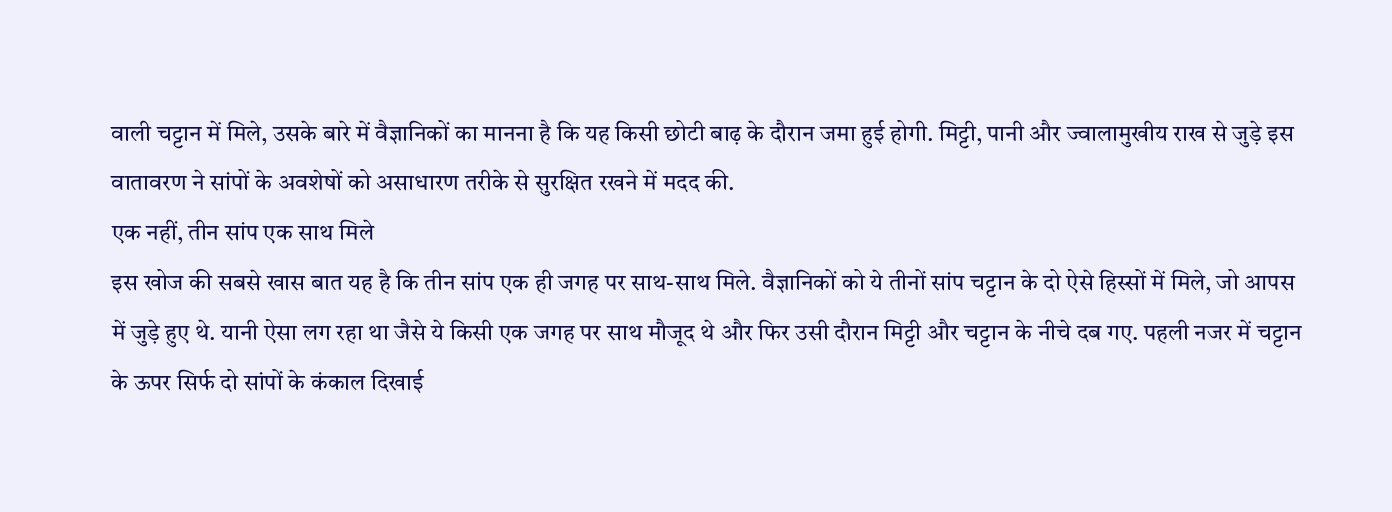वाली चट्टान में मिले, उसके बारे में वैज्ञानिकों का मानना है कि यह किसी छोटी बाढ़ के दौरान जमा हुई होगी. मिट्टी, पानी और ज्वालामुखीय राख से जुड़े इस वातावरण ने सांपों के अवशेषों को असाधारण तरीके से सुरक्षित रखने में मदद की.
एक नहीं, तीन सांप एक साथ मिले
इस खोज की सबसे खास बात यह है कि तीन सांप एक ही जगह पर साथ-साथ मिले. वैज्ञानिकों को ये तीनों सांप चट्टान के दो ऐसे हिस्सों में मिले, जो आपस में जुड़े हुए थे. यानी ऐसा लग रहा था जैसे ये किसी एक जगह पर साथ मौजूद थे और फिर उसी दौरान मिट्टी और चट्टान के नीचे दब गए. पहली नजर में चट्टान के ऊपर सिर्फ दो सांपों के कंकाल दिखाई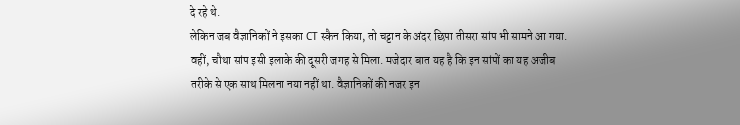दे रहे थे.
लेकिन जब वैज्ञानिकों ने इसका CT स्कैन किया, तो चट्टान के अंदर छिपा तीसरा सांप भी सामने आ गया. वहीं, चौथा सांप इसी इलाके की दूसरी जगह से मिला. मजेदार बात यह है कि इन सांपों का यह अजीब तरीके से एक साथ मिलना नया नहीं था. वैज्ञानिकों की नजर इन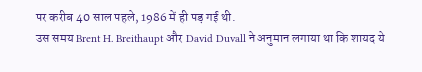पर करीब 40 साल पहले, 1986 में ही पड़ गई थी.
उस समय Brent H. Breithaupt और David Duvall ने अनुमान लगाया था कि शायद ये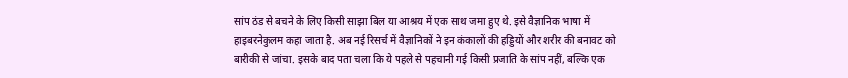सांप ठंड से बचने के लिए किसी साझा बिल या आश्रय में एक साथ जमा हुए थे. इसे वैज्ञानिक भाषा में हाइबरनेकुलम कहा जाता है. अब नई रिसर्च में वैज्ञानिकों ने इन कंकालों की हड्डियों और शरीर की बनावट को बारीकी से जांचा. इसके बाद पता चला कि ये पहले से पहचानी गई किसी प्रजाति के सांप नहीं, बल्कि एक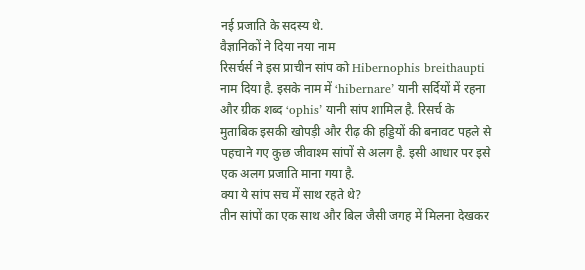नई प्रजाति के सदस्य थे.
वैज्ञानिकों ने दिया नया नाम
रिसर्चर्स ने इस प्राचीन सांप को Hibernophis breithaupti नाम दिया है. इसके नाम में ‘hibernare’ यानी सर्दियों में रहना और ग्रीक शब्द ‘ophis’ यानी सांप शामिल है. रिसर्च के मुताबिक इसकी खोपड़ी और रीढ़ की हड्डियों की बनावट पहले से पहचाने गए कुछ जीवाश्म सांपों से अलग है. इसी आधार पर इसे एक अलग प्रजाति माना गया है.
क्या ये सांप सच में साथ रहते थे?
तीन सांपों का एक साथ और बिल जैसी जगह में मिलना देखकर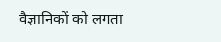वैज्ञानिकों को लगता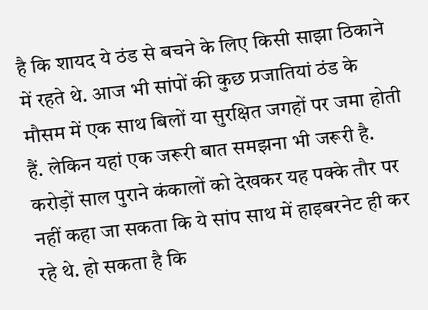है कि शायद ये ठंड से बचने के लिए किसी साझा ठिकाने में रहते थे. आज भी सांपों की कुछ प्रजातियां ठंड के मौसम में एक साथ बिलों या सुरक्षित जगहों पर जमा होती हैं. लेकिन यहां एक जरूरी बात समझना भी जरूरी है.
करोड़ों साल पुराने कंकालों को देखकर यह पक्के तौर पर नहीं कहा जा सकता कि ये सांप साथ में हाइबरनेट ही कर रहे थे. हो सकता है कि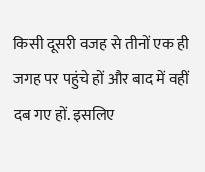किसी दूसरी वजह से तीनों एक ही जगह पर पहुंचे हों और बाद में वहीं दब गए हों. इसलिए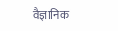वैज्ञानिक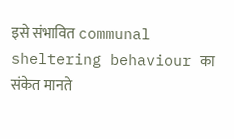इसे संभावित communal sheltering behaviour का संकेत मानते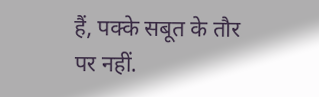हैं, पक्के सबूत के तौर पर नहीं.